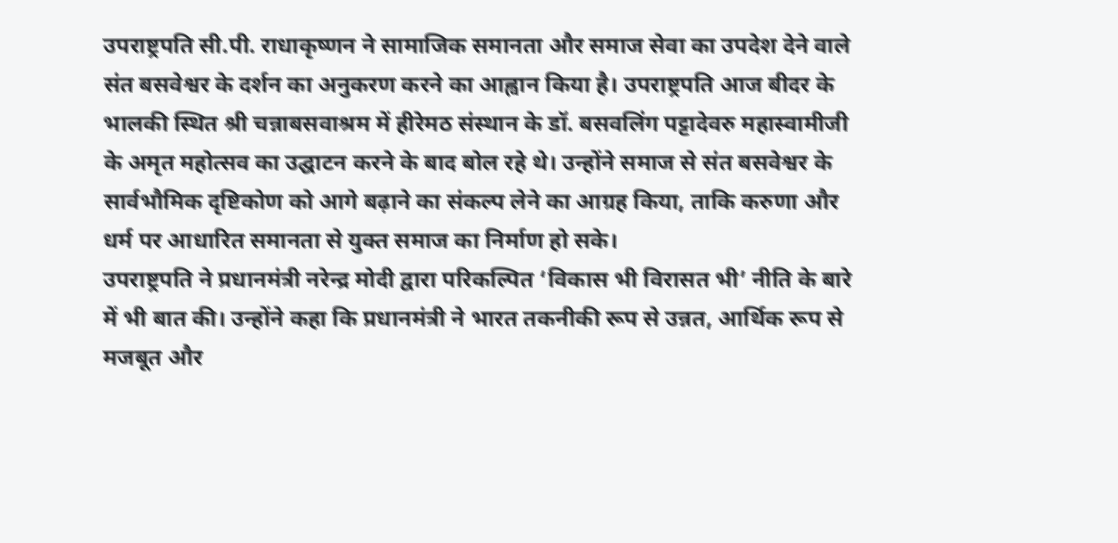उपराष्ट्रपति सी.पी. राधाकृष्णन ने सामाजिक समानता और समाज सेवा का उपदेश देने वाले संत बसवेश्वर के दर्शन का अनुकरण करने का आह्वान किया है। उपराष्ट्रपति आज बीदर के भालकी स्थित श्री चन्नाबसवाश्रम में हीरेमठ संस्थान के डॉ. बसवलिंग पट्टादेवरु महास्वामीजी के अमृत महोत्सव का उद्घाटन करने के बाद बोल रहे थे। उन्होंने समाज से संत बसवेश्वर के सार्वभौमिक दृष्टिकोण को आगे बढ़ाने का संकल्प लेने का आग्रह किया, ताकि करुणा और धर्म पर आधारित समानता से युक्त समाज का निर्माण हो सके।
उपराष्ट्रपति ने प्रधानमंत्री नरेन्द्र मोदी द्वारा परिकल्पित ‘विकास भी विरासत भी’ नीति के बारे में भी बात की। उन्होंने कहा कि प्रधानमंत्री ने भारत तकनीकी रूप से उन्नत, आर्थिक रूप से मजबूत और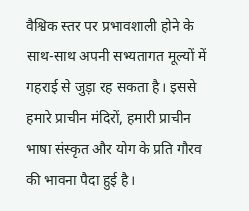वैश्विक स्तर पर प्रभावशाली होने के साथ-साथ अपनी सभ्यतागत मूल्यों में गहराई से जुड़ा रह सकता है। इससे हमारे प्राचीन मंदिरों, हमारी प्राचीन भाषा संस्कृत और योग के प्रति गौरव की भावना पैदा हुई है।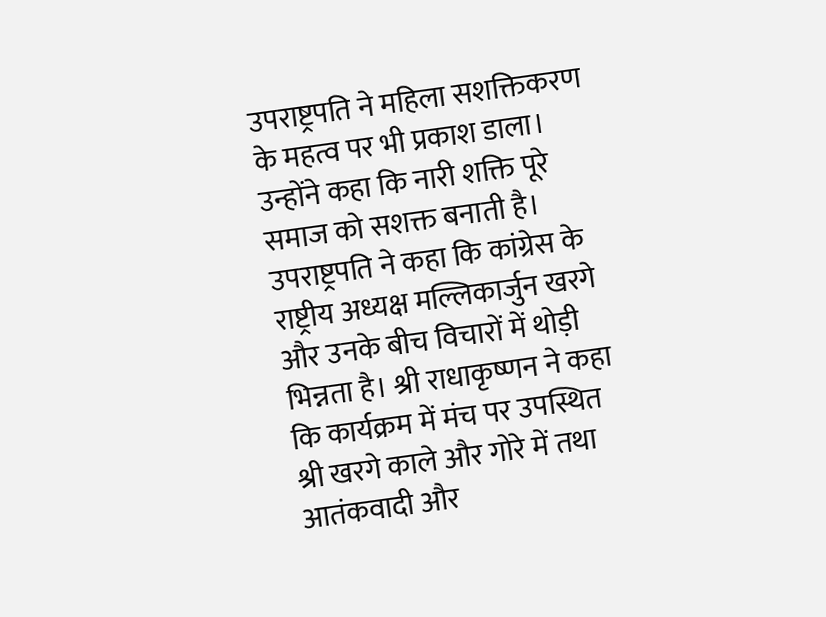उपराष्ट्रपति ने महिला सशक्तिकरण के महत्व पर भी प्रकाश डाला। उन्होंने कहा कि नारी शक्ति पूरे समाज को सशक्त बनाती है। उपराष्ट्रपति ने कहा कि कांग्रेस के राष्ट्रीय अध्यक्ष मल्लिकार्जुन खरगे और उनके बीच विचारों में थोड़ी भिन्नता है। श्री राधाकृष्णन ने कहा कि कार्यक्रम में मंच पर उपस्थित श्री खरगे काले और गोरे में तथा आतंकवादी और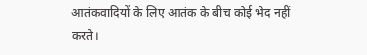आतंकवादियों के लिए आतंक के बीच कोई भेद नहीं करते।